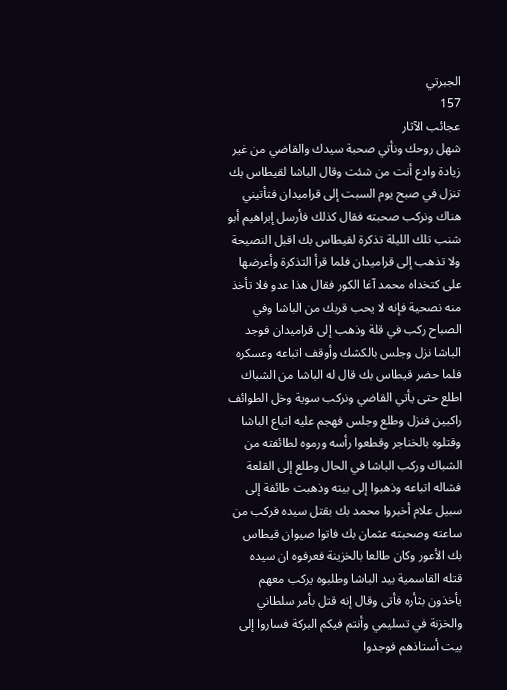الجبرتي
157
عجائب الآثار
شهل روحك ونأتي صحبة سيدك والقاضي من غير زيادة وادع أنت من شئت وقال الباشا لقيطاس بك تنزل في صبح يوم السبت إلى قراميدان فتأتيني هناك ونركب صحبته فقال كذلك فأرسل إبراهيم أبو شنب تلك الليلة تذكرة لقيطاس بك اقبل النصيحة ولا تذهب إلى قراميدان فلما قرأ التذكرة وأعرضها على كتخداه محمد آغا الكور فقال هذا عدو فلا تأخذ منه نصحية فإنه لا يحب قربك من الباشا وفي الصباح ركب في قلة وذهب إلى قراميدان فوجد الباشا نزل وجلس بالكشك وأوقف اتباعه وعسكره فلما حضر قيطاس بك قال له الباشا من الشباك اطلع حتى يأتي القاضي ونركب سوية وخل الطوائف راكبين فنزل وطلع وجلس فهجم عليه اتباع الباشا وقتلوه بالخناجر وقطعوا رأسه ورموه لطائفته من الشباك وركب الباشا في الحال وطلع إلى القلعة فشاله اتباعه وذهبوا إلى بيته وذهبت طائفة إلى سبيل علام أخبروا محمد بك بقتل سيده فركب من ساعته وصحبته عثمان بك فاتوا صيوان قيطاس بك الأعور وكان طالعا بالخزينة فعرفوه ان سيده قتله القاسمية بيد الباشا وطلبوه يركب معهم يأخذون بثأره فأتى وقال إنه قتل بأمر سلطاني والخزنة في تسليمي وأنتم فيكم البركة فساروا إلى بيت أستاذهم فوجدوا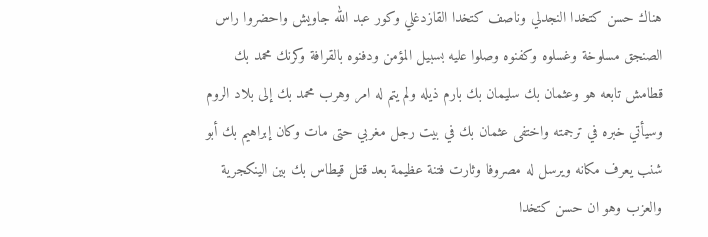هناك حسن كتخدا النجدلي وناصف كتخدا القازدغلي وكور عبد الله جاويش واحضروا راس الصنجق مسلوخة وغسلوه وكفنوه وصلوا عليه بسبيل المؤمن ودفنوه بالقرافة وكرنك محمد بك قطامش تابعه هو وعثمان بك سليمان بك بارم ذيله ولم يتم له امر وهرب محمد بك إلى بلاد الروم وسيأتي خبره في ترجمته واختفى عثمان بك في بيت رجل مغربي حتى مات وكان إبراهيم بك أبو شنب يعرف مكانه ويرسل له مصروفا وثارت فتنة عظيمة بعد قتل قيطاس بك بين الينكجرية والعزب وهو ان حسن كتخدا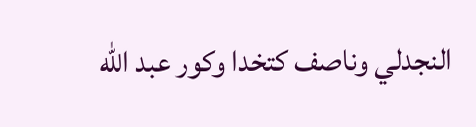النجدلي وناصف كتخدا وكور عبد الله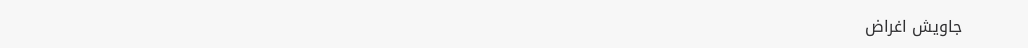جاويش اغراض